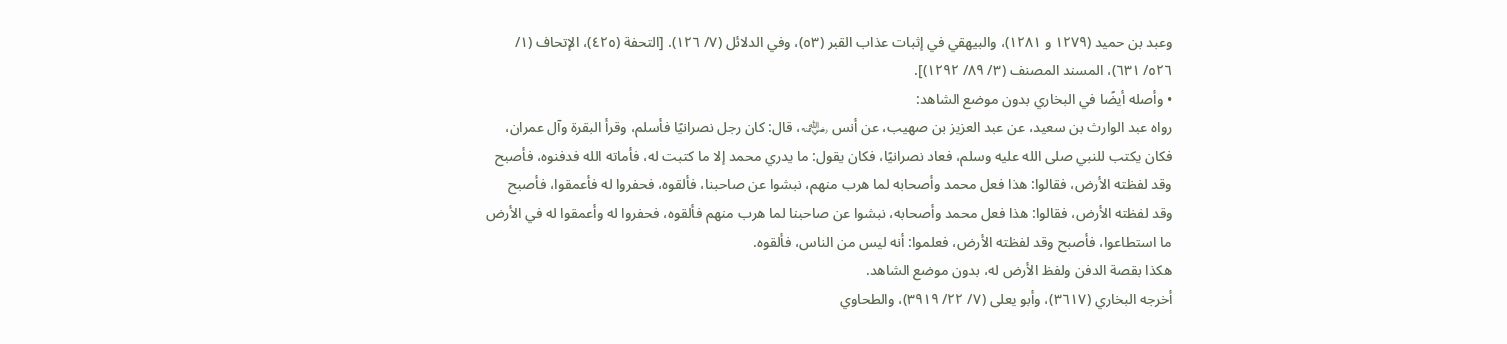وعبد بن حميد (١٢٧٩ و ١٢٨١)، والبيهقي في إثبات عذاب القبر (٥٣)، وفي الدلائل (٧/ ١٢٦). [التحفة (٤٢٥)، الإتحاف (١/ ٥٢٦/ ٦٣١)، المسند المصنف (٣/ ٨٩/ ١٢٩٢)].
• وأصله أيضًا في البخاري بدون موضع الشاهد:
رواه عبد الوارث بن سعيد، عن عبد العزيز بن صهيب، عن أنس ﵁، قال: كان رجل نصرانيًا فأسلم، وقرأ البقرة وآل عمران، فكان يكتب للنبي صلى الله عليه وسلم، فعاد نصرانيًا، فكان يقول: ما يدري محمد إلا ما كتبت له، فأماته الله فدفنوه، فأصبح وقد لفظته الأرض، فقالوا: هذا فعل محمد وأصحابه لما هرب منهم، نبشوا عن صاحبنا، فألقوه، فحفروا له فأعمقوا، فأصبح وقد لفظته الأرض، فقالوا: هذا فعل محمد وأصحابه، نبشوا عن صاحبنا لما هرب منهم فألقوه، فحفروا له وأعمقوا له في الأرض ما استطاعوا، فأصبح وقد لفظته الأرض، فعلموا: أنه ليس من الناس، فألقوه.
هكذا بقصة الدفن ولفظ الأرض له، بدون موضع الشاهد.
أخرجه البخاري (٣٦١٧)، وأبو يعلى (٧/ ٢٢/ ٣٩١٩)، والطحاوي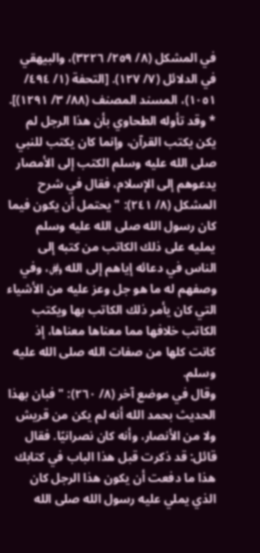في المشكل (٨/ ٢٥٩/ ٣٢٢٦)، والبيهقي في الدلائل (٧/ ١٢٧). [التحفة (١/ ٤٩٤/ ١٠٥١)، المسند المصنف (٨٨/ ٣/ ١٢٩١)].
* وقد تأوله الطحاوي بأن هذا الرجل لم يكن يكتب القرآن، وإنما كان يكتب للنبي صلى الله عليه وسلم الكتب إلى الأمصار يدعوهم إلى الإسلام، فقال في شرح المشكل (٨/ ٢٤١): "يحتمل أن يكون فيما كان رسول الله صلى الله عليه وسلم يمليه على ذلك الكاتب من كتبه إلى الناس في دعائه إياهم إلى الله ﷿، وفي وصفهم له ما هو جل وعز عليه من الأشياء التي كان يأمر ذلك الكاتب بها ويكتب الكاتب خلافها مما معناها معناها، إذ كانت كلها من صفات الله صلى الله عليه وسلم.
وقال في موضع آخر (٨/ ٢٦٠): "فبان بهذا الحديث بحمد الله أنه لم يكن من قريش ولا من الأنصار، وأنه كان نصرانيًا. فقال قائل: قد ذكرت قبل هذا الباب في كتابك هذا ما دفعت أن يكون هذا الرجل كان الذي يملي عليه رسول الله صلى الله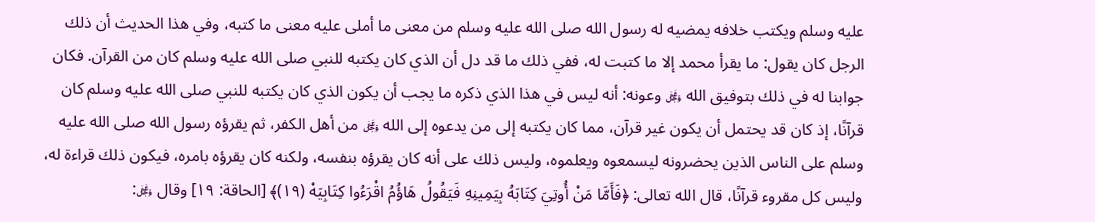عليه وسلم ويكتب خلافه يمضيه له رسول الله صلى الله عليه وسلم من معنى ما أملى عليه معنى ما كتبه، وفي هذا الحديث أن ذلك الرجل كان يقول: ما يقرأ محمد إلا ما كتبت له، ففي ذلك ما قد دل أن الذي كان يكتبه للنبي صلى الله عليه وسلم كان من القرآن. فكان جوابنا له في ذلك بتوفيق الله ﷿ وعونه: أنه ليس في هذا الذي ذكره ما يجب أن يكون الذي كان يكتبه للنبي صلى الله عليه وسلم كان قرآنًا، إذ كان قد يحتمل أن يكون غير قرآن، مما كان يكتبه إلى من يدعوه إلى الله ﷿ من أهل الكفر، ثم يقرؤه رسول الله صلى الله عليه وسلم على الناس الذين يحضرونه ليسمعوه ويعلموه، وليس ذلك على أنه كان يقرؤه بنفسه، ولكنه كان يقرؤه بامره، فيكون ذلك قراءة له، وليس كل مقروء قرآنًا، قال الله تعالى: ﴿فَأَمَّا مَنْ أُوتِيَ كِتَابَهُ بِيَمِينِهِ فَيَقُولُ هَاؤُمُ اقْرَءُوا كِتَابِيَهْ (١٩)﴾ [الحاقة: ١٩] وقال ﷿: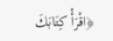﴿اقْرَأْ كِتَابَكَ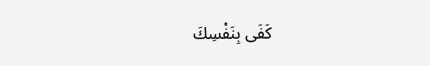كَفَى بِنَفْسِكَ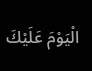الْيَوْمَ عَلَيْكَ